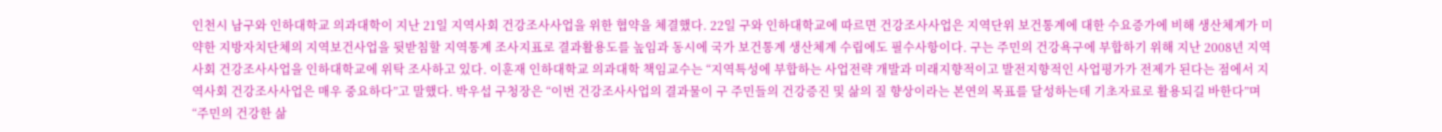인천시 남구와 인하대학교 의과대학이 지난 21일 지역사회 건강조사사업을 위한 협약을 체결했다. 22일 구와 인하대학교에 따르면 건강조사사업은 지역단위 보건통계에 대한 수요증가에 비해 생산체계가 미약한 지방자치단체의 지역보건사업을 뒷받침할 지역통계 조사지표로 결과활용도를 높임과 동시에 국가 보건통계 생산체계 수립에도 필수사항이다. 구는 주민의 건강욕구에 부합하기 위해 지난 2008년 지역사회 건강조사사업을 인하대학교에 위탁 조사하고 있다. 이훈재 인하대학교 의과대학 책임교수는 “지역특성에 부합하는 사업전략 개발과 미래지향적이고 발전지향적인 사업평가가 전제가 된다는 점에서 지역사회 건강조사사업은 매우 중요하다”고 말했다. 박우섭 구청장은 “이번 건강조사사업의 결과물이 구 주민들의 건강증진 및 삶의 질 향상이라는 본연의 목표를 달성하는데 기초자료로 활용되길 바한다”며 “주민의 건강한 삶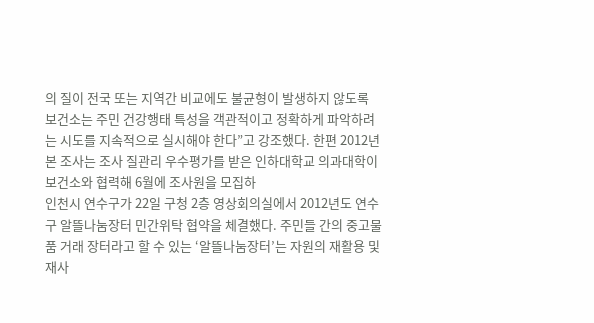의 질이 전국 또는 지역간 비교에도 불균형이 발생하지 않도록 보건소는 주민 건강행태 특성을 객관적이고 정확하게 파악하려는 시도를 지속적으로 실시해야 한다”고 강조했다. 한편 2012년 본 조사는 조사 질관리 우수평가를 받은 인하대학교 의과대학이 보건소와 협력해 6월에 조사원을 모집하
인천시 연수구가 22일 구청 2층 영상회의실에서 2012년도 연수구 알뜰나눔장터 민간위탁 협약을 체결했다. 주민들 간의 중고물품 거래 장터라고 할 수 있는 ‘알뜰나눔장터’는 자원의 재활용 및 재사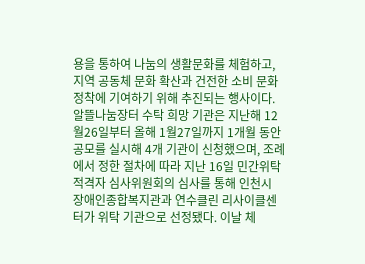용을 통하여 나눔의 생활문화를 체험하고, 지역 공동체 문화 확산과 건전한 소비 문화 정착에 기여하기 위해 추진되는 행사이다. 알뜰나눔장터 수탁 희망 기관은 지난해 12월26일부터 올해 1월27일까지 1개월 동안 공모를 실시해 4개 기관이 신청했으며, 조례에서 정한 절차에 따라 지난 16일 민간위탁적격자 심사위원회의 심사를 통해 인천시 장애인종합복지관과 연수클린 리사이클센터가 위탁 기관으로 선정됐다. 이날 체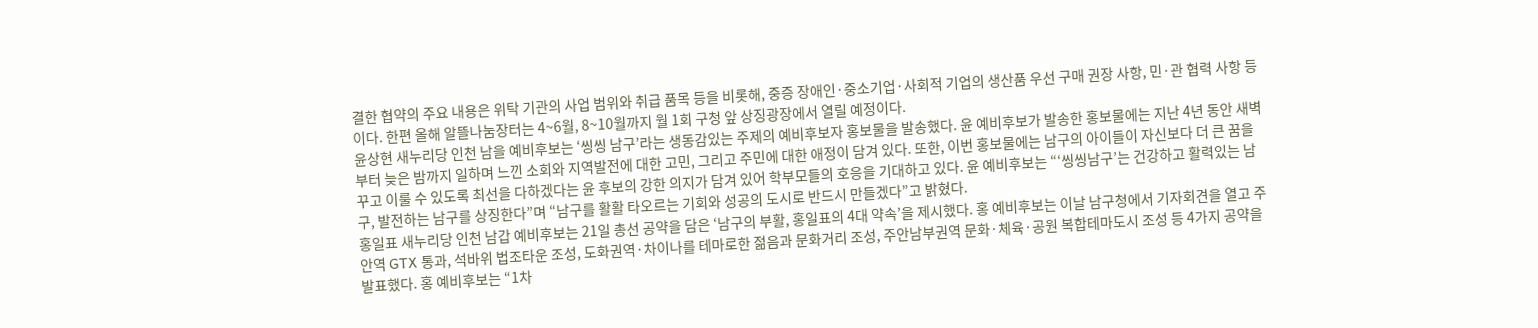결한 협약의 주요 내용은 위탁 기관의 사업 범위와 취급 품목 등을 비롯해, 중증 장애인·중소기업·사회적 기업의 생산품 우선 구매 권장 사항, 민·관 협력 사항 등이다. 한편 올해 알뜰나눔장터는 4~6월, 8~10월까지 월 1회 구청 앞 상징광장에서 열릴 예정이다.
윤상현 새누리당 인천 남을 예비후보는 ‘씽씽 남구’라는 생동감있는 주제의 예비후보자 홍보물을 발송했다. 윤 예비후보가 발송한 홍보물에는 지난 4년 동안 새벽부터 늦은 밤까지 일하며 느낀 소회와 지역발전에 대한 고민, 그리고 주민에 대한 애정이 담겨 있다. 또한, 이번 홍보물에는 남구의 아이들이 자신보다 더 큰 꿈을 꾸고 이룰 수 있도록 최선을 다하겠다는 윤 후보의 강한 의지가 담겨 있어 학부모들의 호응을 기대하고 있다. 윤 예비후보는 “‘씽씽남구’는 건강하고 활력있는 남구, 발전하는 남구를 상징한다”며 “남구를 활활 타오르는 기회와 성공의 도시로 반드시 만들겠다”고 밝혔다.
홍일표 새누리당 인천 남갑 예비후보는 21일 총선 공약을 담은 ‘남구의 부활, 홍일표의 4대 약속’을 제시했다. 홍 예비후보는 이날 남구청에서 기자회견을 열고 주안역 GTX 통과, 석바위 법조타운 조성, 도화권역·차이나를 테마로한 젊음과 문화거리 조성, 주안남부권역 문화·체육·공원 복합테마도시 조성 등 4가지 공약을 발표했다. 홍 예비후보는 “1차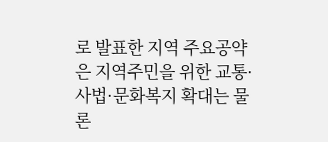로 발표한 지역 주요공약은 지역주민을 위한 교통·사법·문화복지 확대는 물론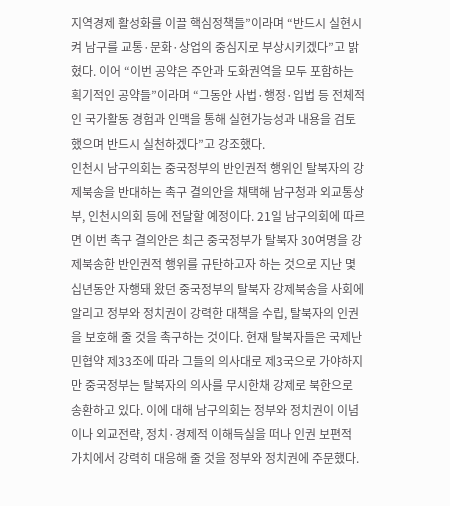지역경제 활성화를 이끌 핵심정책들”이라며 “반드시 실현시켜 남구를 교통·문화·상업의 중심지로 부상시키겠다”고 밝혔다. 이어 “이번 공약은 주안과 도화권역을 모두 포함하는 획기적인 공약들”이라며 “그동안 사법·행정·입법 등 전체적인 국가활동 경험과 인맥을 통해 실현가능성과 내용을 검토했으며 반드시 실천하겠다”고 강조했다.
인천시 남구의회는 중국정부의 반인권적 행위인 탈북자의 강제북송을 반대하는 촉구 결의안을 채택해 남구청과 외교통상부, 인천시의회 등에 전달할 예정이다. 21일 남구의회에 따르면 이번 촉구 결의안은 최근 중국정부가 탈북자 30여명을 강제북송한 반인권적 행위를 규탄하고자 하는 것으로 지난 몇 십년동안 자행돼 왔던 중국정부의 탈북자 강제북송을 사회에 알리고 정부와 정치권이 강력한 대책을 수립, 탈북자의 인권을 보호해 줄 것을 촉구하는 것이다. 현재 탈북자들은 국제난민협약 제33조에 따라 그들의 의사대로 제3국으로 가야하지만 중국정부는 탈북자의 의사를 무시한채 강제로 북한으로 송환하고 있다. 이에 대해 남구의회는 정부와 정치권이 이념이나 외교전략, 정치·경제적 이해득실을 떠나 인권 보편적 가치에서 강력히 대응해 줄 것을 정부와 정치권에 주문했다.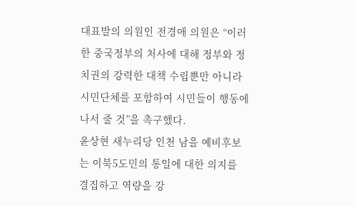대표발의 의원인 전경애 의원은 “이러한 중국정부의 처사에 대해 정부와 정치권의 강력한 대책 수립뿐만 아니라 시민단체를 포함하여 시민들이 행동에 나서 줄 것”을 촉구했다.
윤상현 새누리당 인천 남을 예비후보는 이북5도민의 통일에 대한 의지를 결집하고 역량을 강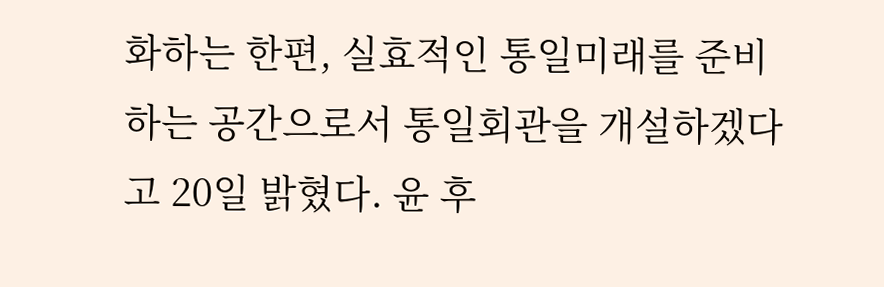화하는 한편, 실효적인 통일미래를 준비하는 공간으로서 통일회관을 개설하겠다고 20일 밝혔다. 윤 후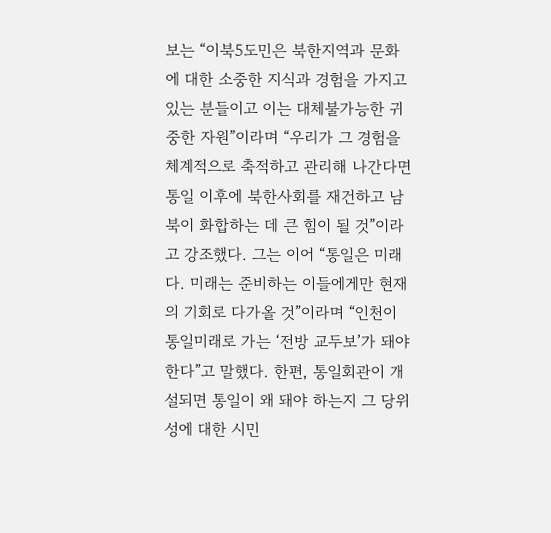보는 “이북5도민은 북한지역과 문화에 대한 소중한 지식과 경험을 가지고 있는 분들이고 이는 대체불가능한 귀중한 자원”이라며 “우리가 그 경험을 체계적으로 축적하고 관리해 나간다면 통일 이후에 북한사회를 재건하고 남북이 화합하는 데 큰 힘이 될 것”이라고 강조했다. 그는 이어 “통일은 미래다. 미래는 준비하는 이들에게만 현재의 기회로 다가올 것”이라며 “인천이 통일미래로 가는 ‘전방 교두보’가 돼야 한다”고 말했다. 한편, 통일회관이 개설되면 통일이 왜 돼야 하는지 그 당위성에 대한 시민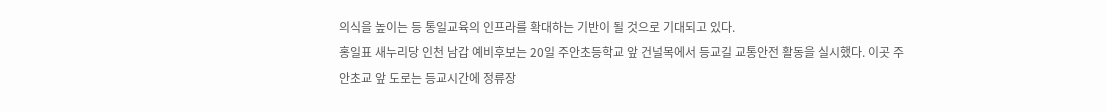의식을 높이는 등 통일교육의 인프라를 확대하는 기반이 될 것으로 기대되고 있다.
홍일표 새누리당 인천 남갑 예비후보는 20일 주안초등학교 앞 건널목에서 등교길 교통안전 활동을 실시했다. 이곳 주안초교 앞 도로는 등교시간에 정류장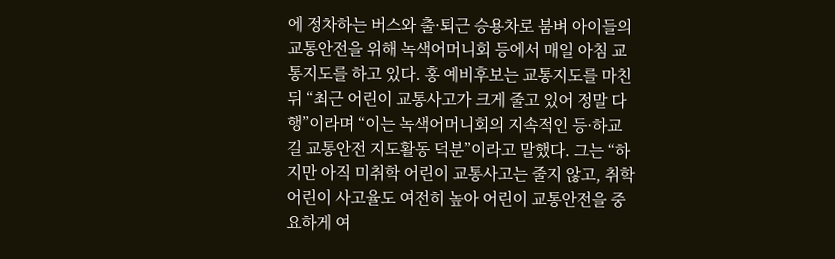에 정차하는 버스와 출·퇴근 승용차로 붐벼 아이들의 교통안전을 위해 녹색어머니회 등에서 매일 아침 교통지도를 하고 있다. 홍 예비후보는 교통지도를 마친 뒤 “최근 어린이 교통사고가 크게 줄고 있어 정말 다행”이라며 “이는 녹색어머니회의 지속적인 등·하교길 교통안전 지도활동 덕분”이라고 말했다. 그는 “하지만 아직 미취학 어린이 교통사고는 줄지 않고, 취학 어린이 사고율도 여전히 높아 어린이 교통안전을 중요하게 여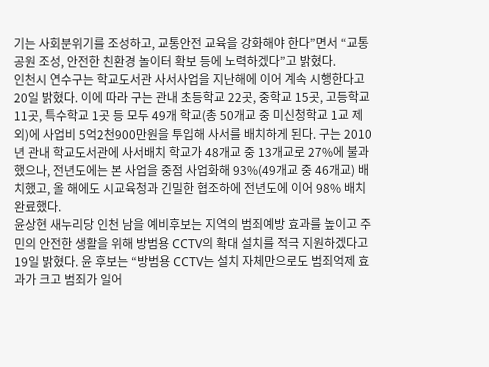기는 사회분위기를 조성하고, 교통안전 교육을 강화해야 한다”면서 “교통공원 조성, 안전한 친환경 놀이터 확보 등에 노력하겠다”고 밝혔다.
인천시 연수구는 학교도서관 사서사업을 지난해에 이어 계속 시행한다고 20일 밝혔다. 이에 따라 구는 관내 초등학교 22곳, 중학교 15곳, 고등학교 11곳, 특수학교 1곳 등 모두 49개 학교(총 50개교 중 미신청학교 1교 제외)에 사업비 5억2천900만원을 투입해 사서를 배치하게 된다. 구는 2010년 관내 학교도서관에 사서배치 학교가 48개교 중 13개교로 27%에 불과했으나, 전년도에는 본 사업을 중점 사업화해 93%(49개교 중 46개교) 배치했고, 올 해에도 시교육청과 긴밀한 협조하에 전년도에 이어 98% 배치 완료했다.
윤상현 새누리당 인천 남을 예비후보는 지역의 범죄예방 효과를 높이고 주민의 안전한 생활을 위해 방범용 CCTV의 확대 설치를 적극 지원하겠다고 19일 밝혔다. 윤 후보는 “방범용 CCTV는 설치 자체만으로도 범죄억제 효과가 크고 범죄가 일어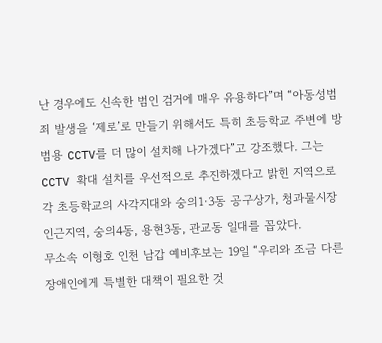난 경우에도 신속한 범인 검거에 매우 유용하다”며 “아동성범죄 발생을 ‘제로’로 만들기 위해서도 특히 초등학교 주변에 방범용 CCTV를 더 많이 설치해 나가겠다”고 강조했다. 그는 CCTV 확대 설치를 우선적으로 추진하겠다고 밝힌 지역으로 각 초등학교의 사각지대와 숭의1·3동 공구상가, 청과물시장 인근지역, 숭의4동, 용현3동, 관교동 일대를 꼽았다.
무소속 이형호 인천 남갑 예비후보는 19일 “우리와 조금 다른 장애인에게 특별한 대책이 필요한 것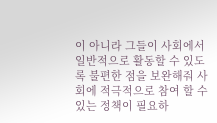이 아니라 그들이 사회에서 일반적으로 활동할 수 있도록 불편한 점을 보완해줘 사회에 적극적으로 참여 할 수 있는 정책이 필요하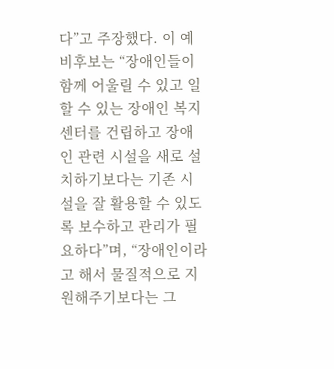다”고 주장했다. 이 예비후보는 “장애인들이 함께 어울릴 수 있고 일할 수 있는 장애인 복지센터를 건립하고 장애인 관련 시설을 새로 설치하기보다는 기존 시설을 잘 활용할 수 있도록 보수하고 관리가 필요하다”며, “장애인이라고 해서 물질적으로 지원해주기보다는 그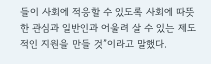들이 사회에 적응할 수 있도록 사회에 따뜻한 관심과 일반인과 어울려 살 수 있는 제도적인 지원을 만들 것”이라고 말했다.